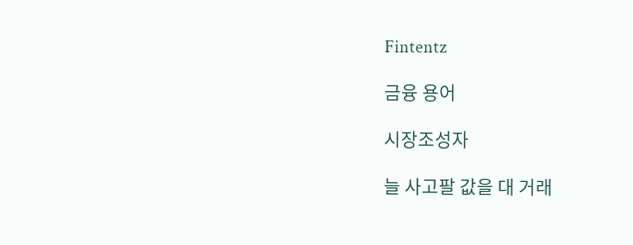Fintentz

금융 용어

시장조성자

늘 사고팔 값을 대 거래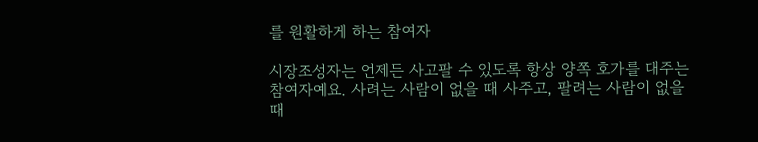를 원활하게 하는 참여자

시장조성자는 언제든 사고팔 수 있도록 항상 양쪽 호가를 대주는 참여자예요. 사려는 사람이 없을 때 사주고, 팔려는 사람이 없을 때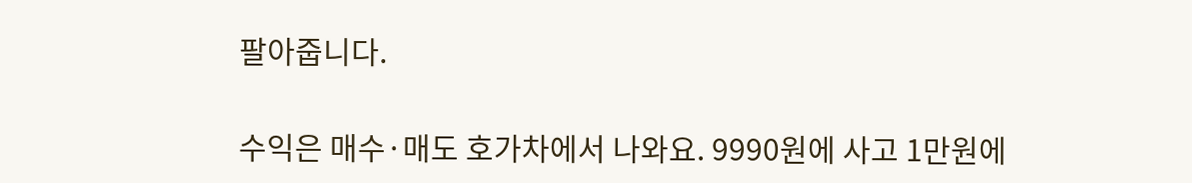팔아줍니다.

수익은 매수·매도 호가차에서 나와요. 9990원에 사고 1만원에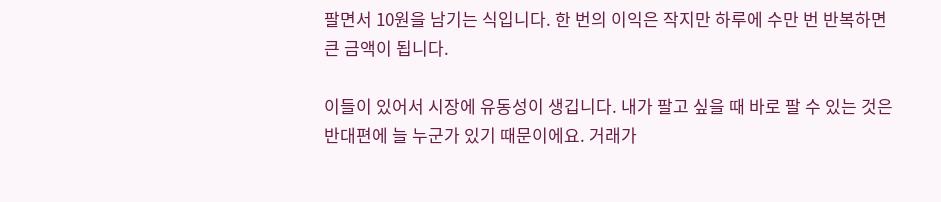팔면서 10원을 남기는 식입니다. 한 번의 이익은 작지만 하루에 수만 번 반복하면 큰 금액이 됩니다.

이들이 있어서 시장에 유동성이 생깁니다. 내가 팔고 싶을 때 바로 팔 수 있는 것은 반대편에 늘 누군가 있기 때문이에요. 거래가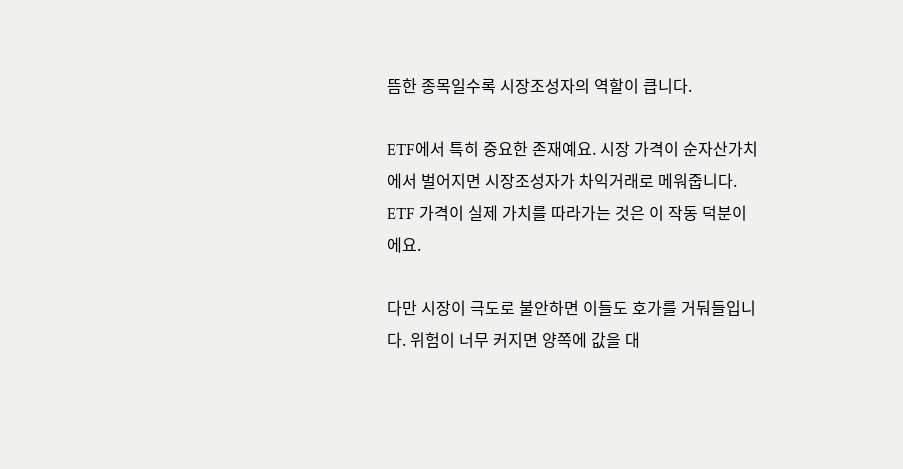뜸한 종목일수록 시장조성자의 역할이 큽니다.

ETF에서 특히 중요한 존재예요. 시장 가격이 순자산가치에서 벌어지면 시장조성자가 차익거래로 메워줍니다. ETF 가격이 실제 가치를 따라가는 것은 이 작동 덕분이에요.

다만 시장이 극도로 불안하면 이들도 호가를 거둬들입니다. 위험이 너무 커지면 양쪽에 값을 대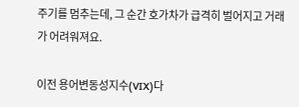주기를 멈추는데, 그 순간 호가차가 급격히 벌어지고 거래가 어려워져요.

이전 용어변동성지수(VIX)다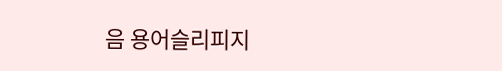음 용어슬리피지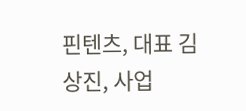핀텐츠, 대표 김상진, 사업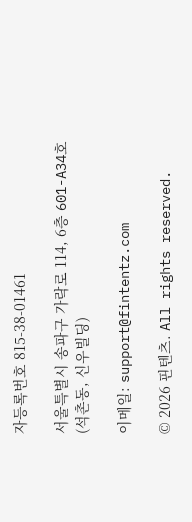자등록번호 815-38-01461

서울특별시 송파구 가락로 114, 6층 601-A34호 (석촌동, 신우빌딩)

이메일: support@fintentz.com

© 2026 핀텐츠. All rights reserved.